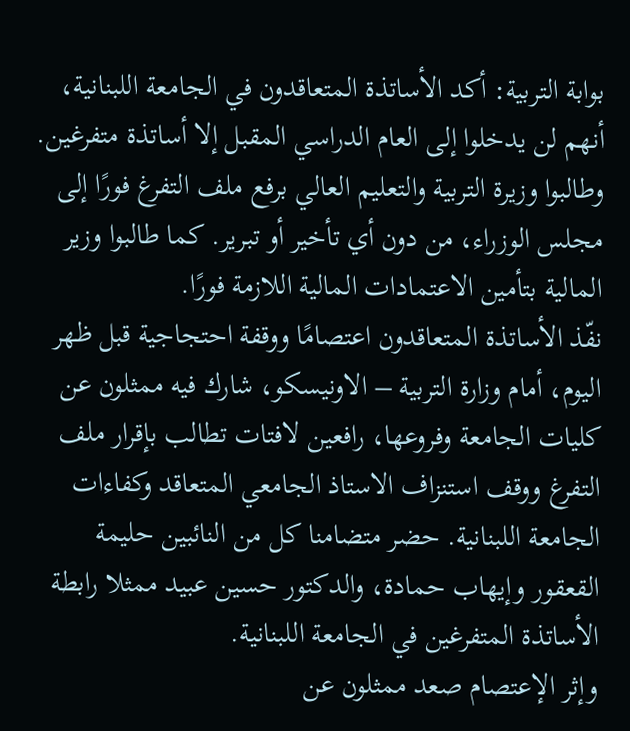بوابة التربية: أكد الأساتذة المتعاقدون في الجامعة اللبنانية، أنهم لن يدخلوا إلى العام الدراسي المقبل إلا أساتذة متفرغين. وطالبوا وزيرة التربية والتعليم العالي برفع ملف التفرغ فورًا إلى مجلس الوزراء، من دون أي تأخير أو تبرير. كما طالبوا وزير المالية بتأمين الاعتمادات المالية اللازمة فورًا.
نفّذ الأساتذة المتعاقدون اعتصامًا ووقفة احتجاجية قبل ظهر اليوم، أمام وزارة التربية – الاونيسكو، شارك فيه ممثلون عن كليات الجامعة وفروعها، رافعين لافتات تطالب بإقرار ملف التفرغ ووقف استنزاف الاستاذ الجامعي المتعاقد وكفاءات الجامعة اللبنانية. حضر متضامنا كل من النائبين حليمة القعقور وإيهاب حمادة، والدكتور حسين عبيد ممثلا رابطة الأساتذة المتفرغين في الجامعة اللبنانية.
وإثر الإعتصام صعد ممثلون عن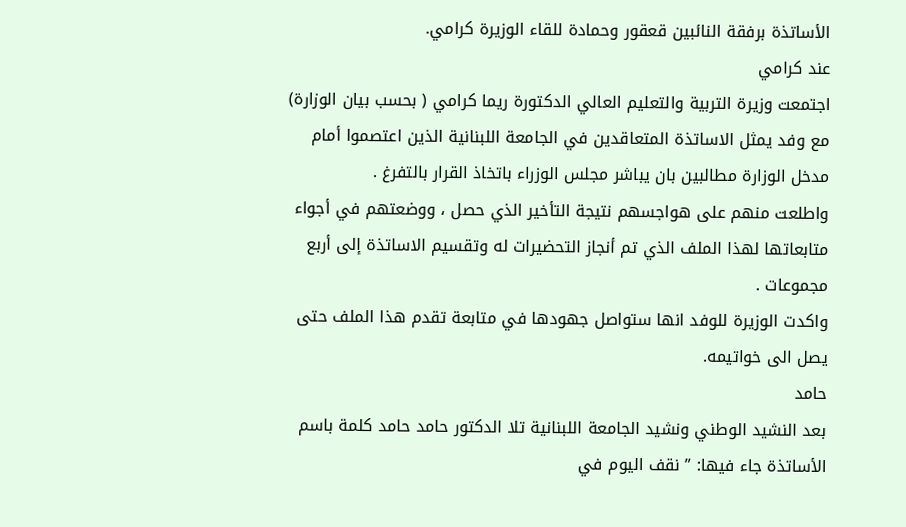الأساتذة برفقة النائبين قعقور وحمادة للقاء الوزيرة كرامي.
عند كرامي
اجتمعت وزيرة التربية والتعليم العالي الدكتورة ريما كرامي ( بحسب بيان الوزارة) مع وفد يمثل الاساتذة المتعاقدين في الجامعة اللبنانية الذين اعتصموا أمام مدخل الوزارة مطالبين بان يباشر مجلس الوزراء باتخاذ القرار بالتفرغ .
واطلعت منهم على هواجسهم نتيجة التأخير الذي حصل ، ووضعتهم في أجواء متابعاتها لهذا الملف الذي تم أنجاز التحضيرات له وتقسيم الاساتذة إلى أربع مجموعات .
واكدت الوزيرة للوفد انها ستواصل جهودها في متابعة تقدم هذا الملف حتى يصل الى خواتيمه.
حامد
بعد النشيد الوطني ونشيد الجامعة اللبنانية تلا الدكتور حامد حامد كلمة باسم الأساتذة جاء فيها: ” نقف اليوم في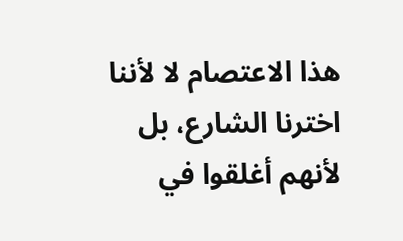هذا الاعتصام لا لأننا اخترنا الشارع، بل لأنهم أغلقوا في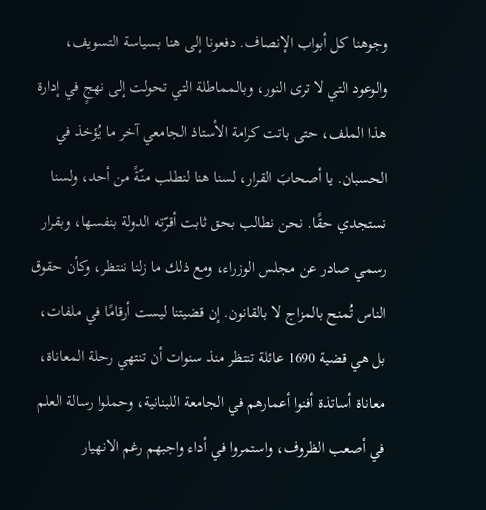وجوهنا كل أبواب الإنصاف. دفعونا إلى هنا بسياسة التسويف، والوعود التي لا ترى النور، وبالمماطلة التي تحولت إلى نهجٍ في إدارة هذا الملف، حتى باتت كرامة الأستاذ الجامعي آخر ما يُؤخذ في الحسبان. يا أصحابَ القرار، لسنا هنا لنطلب منّةً من أحد، ولسنا نستجدي حقًا. نحن نطالب بحق ثابت أقرّته الدولة بنفسها، وبقرار رسمي صادر عن مجلس الوزراء، ومع ذلك ما زلنا ننتظر، وكأن حقوق الناس تُمنح بالمزاج لا بالقانون. إن قضيتنا ليست أرقامًا في ملفات، بل هي قضية 1690 عائلة تنتظر منذ سنوات أن تنتهي رحلة المعاناة، معاناة أساتذة أفنوا أعمارهم في الجامعة اللبنانية، وحملوا رسالة العلم في أصعب الظروف، واستمروا في أداء واجبهم رغم الانهيار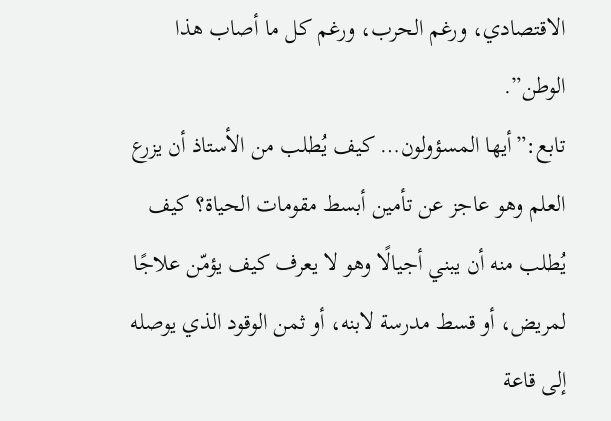الاقتصادي، ورغم الحرب، ورغم كل ما أصاب هذا الوطن”.
تابع:”أيها المسؤولون… كيف يُطلب من الأستاذ أن يزرع العلم وهو عاجز عن تأمين أبسط مقومات الحياة؟ كيف يُطلب منه أن يبني أجيالًا وهو لا يعرف كيف يؤمّن علاجًا لمريض، أو قسط مدرسة لابنه، أو ثمن الوقود الذي يوصله إلى قاعة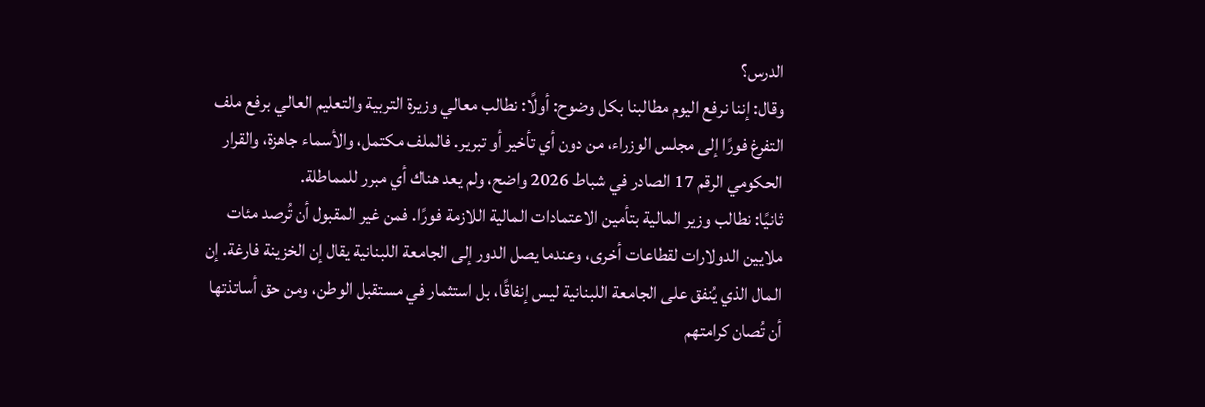الدرس؟
وقال: إننا نرفع اليوم مطالبنا بكل وضوح: أولًا: نطالب معالي وزيرة التربية والتعليم العالي برفع ملف التفرغ فورًا إلى مجلس الوزراء، من دون أي تأخير أو تبرير. فالملف مكتمل، والأسماء جاهزة، والقرار الحكومي الرقم 17 الصادر في شباط 2026 واضح، ولم يعد هناك أي مبرر للمماطلة.
ثانيًا: نطالب وزير المالية بتأمين الاعتمادات المالية اللازمة فورًا. فمن غير المقبول أن تُرصد مئات ملايين الدولارات لقطاعات أخرى، وعندما يصل الدور إلى الجامعة اللبنانية يقال إن الخزينة فارغة. إن المال الذي يُنفق على الجامعة اللبنانية ليس إنفاقًا، بل استثمار في مستقبل الوطن، ومن حق أساتذتها أن تُصان كرامتهم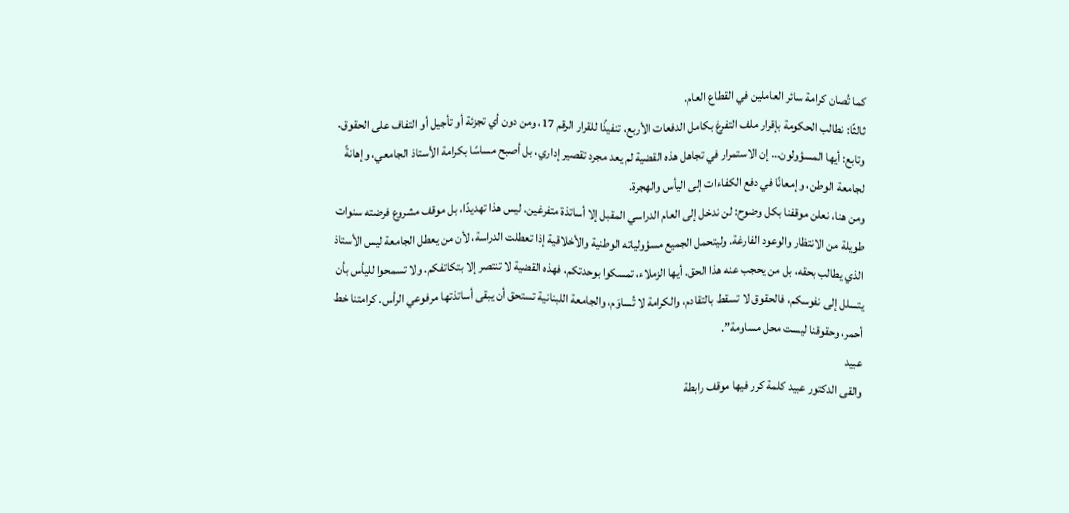كما تُصان كرامة سائر العاملين في القطاع العام.
ثالثًا: نطالب الحكومة بإقرار ملف التفرغ بكامل الدفعات الأربع، تنفيذًا للقرار الرقم 17، ومن دون أي تجزئة أو تأجيل أو التفاف على الحقوق.
وتابع: أيها المسؤولون… إن الاستمرار في تجاهل هذه القضية لم يعد مجرد تقصير إداري، بل أصبح مساسًا بكرامة الأستاذ الجامعي، وإهانةً لجامعة الوطن، وإمعانًا في دفع الكفاءات إلى اليأس والهجرة.
ومن هنا، نعلن موقفنا بكل وضوح: لن ندخل إلى العام الدراسي المقبل إلا أساتذة متفرغين. ليس هذا تهديدًا، بل موقف مشروع فرضته سنوات طويلة من الانتظار والوعود الفارغة. وليتحمل الجميع مسؤولياته الوطنية والأخلاقية إذا تعطلت الدراسة، لأن من يعطل الجامعة ليس الأستاذ الذي يطالب بحقه، بل من يحجب عنه هذا الحق. أيها الزملاء، تمسكوا بوحدتكم، فهذه القضية لا تنتصر إلا بتكاتفكم. ولا تسمحوا لليأس بأن يتسلل إلى نفوسكم، فالحقوق لا تسقط بالتقادم، والكرامة لا تُساوَم، والجامعة اللبنانية تستحق أن يبقى أساتذتها مرفوعي الرأس. كرامتنا خط أحمر، وحقوقنا ليست محل مساومة”.
عبيد
والقى الدكتور عبيد كلمة كرر فيها موقف رابطة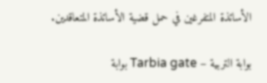الأساتذة المتفرغين في حمل قضية الأساتذة المتعاقدين.

بوابة التربية – Tarbia gate بوابة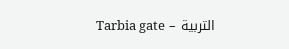التربية – Tarbia gate